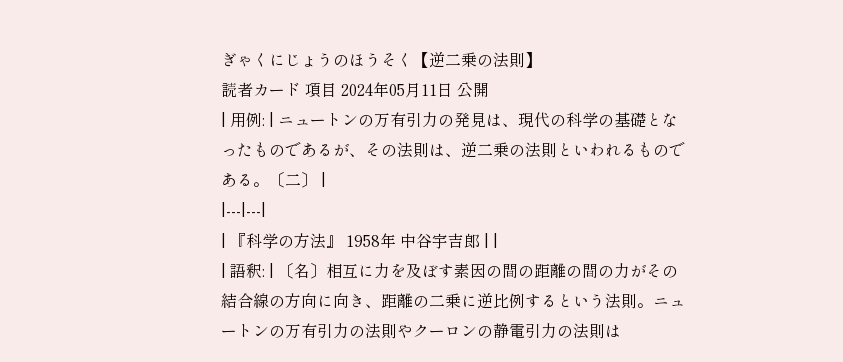ぎゃくにじょうのほうそく【逆二乗の法則】
読者カード 項目 2024年05月11日 公開
| 用例: | ニュートンの万有引力の発見は、現代の科学の基礎となったものであるが、その法則は、逆二乗の法則といわれるものである。〔二〕 |
|---|---|
| 『科学の方法』 1958年 中谷宇吉郎 | |
| 語釈: | 〔名〕相互に力を及ぼす素因の間の距離の間の力がその結合線の方向に向き、距離の二乗に逆比例するという法則。ニュートンの万有引力の法則やクーロンの静電引力の法則は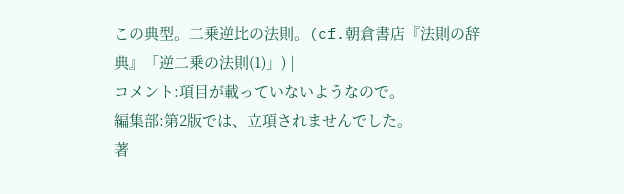この典型。二乗逆比の法則。(cf.朝倉書店『法則の辞典』「逆二乗の法則(1)」) |
コメント:項目が載っていないようなので。
編集部:第2版では、立項されませんでした。
著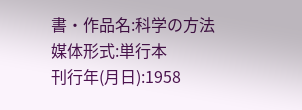書・作品名:科学の方法
媒体形式:単行本
刊行年(月日):1958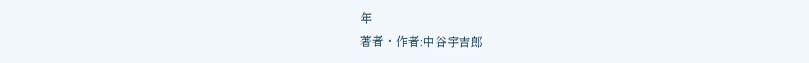年
著者・作者:中谷宇吉郎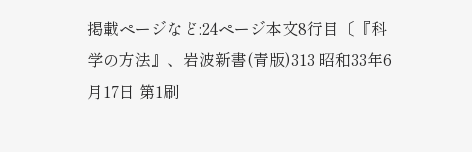掲載ページなど:24ページ本文8行目〔『科学の方法』、岩波新書(青版)313 昭和33年6月17日 第1刷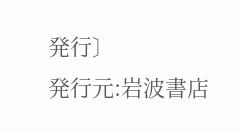発行〕
発行元:岩波書店